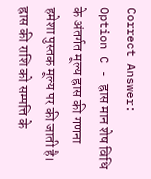Correct Answer:
Option C - ह्रास मान शेष विधि के अंतर्गत मूल्य ह्रास की गणना हमेशा पुस्तक मूल्य पर की जाती है। ह्रास की राशि को सम्पत्ति के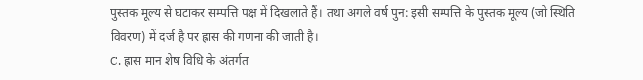पुस्तक मूल्य से घटाकर सम्पत्ति पक्ष में दिखलाते हैं। तथा अगले वर्ष पुन: इसी सम्पत्ति के पुस्तक मूल्य (जो स्थिति विवरण) में दर्ज है पर ह्रास की गणना की जाती है।
C. ह्रास मान शेष विधि के अंतर्गत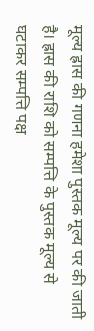मूल्य ह्रास की गणना हमेशा पुस्तक मूल्य पर की जाती है। ह्रास की राशि को सम्पत्ति के पुस्तक मूल्य से घटाकर सम्पत्ति पक्ष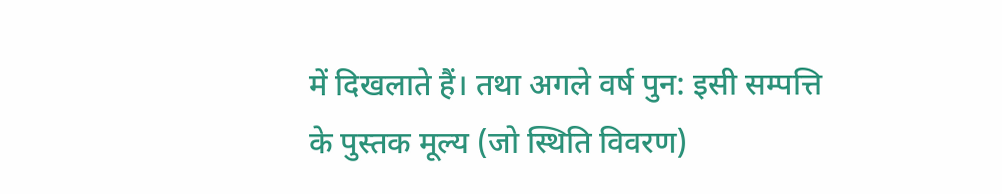में दिखलाते हैं। तथा अगले वर्ष पुन: इसी सम्पत्ति के पुस्तक मूल्य (जो स्थिति विवरण)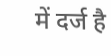में दर्ज है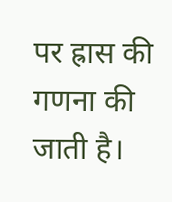पर ह्रास की गणना की जाती है।